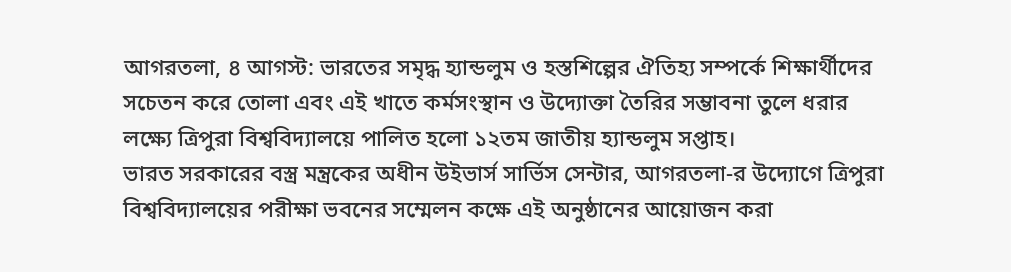আগরতলা, ৪ আগস্ট: ভারতের সমৃদ্ধ হ্যান্ডলুম ও হস্তশিল্পের ঐতিহ্য সম্পর্কে শিক্ষার্থীদের সচেতন করে তোলা এবং এই খাতে কর্মসংস্থান ও উদ্যোক্তা তৈরির সম্ভাবনা তুলে ধরার লক্ষ্যে ত্রিপুরা বিশ্ববিদ্যালয়ে পালিত হলো ১২তম জাতীয় হ্যান্ডলুম সপ্তাহ।
ভারত সরকারের বস্ত্র মন্ত্রকের অধীন উইভার্স সার্ভিস সেন্টার, আগরতলা-র উদ্যোগে ত্রিপুরা বিশ্ববিদ্যালয়ের পরীক্ষা ভবনের সম্মেলন কক্ষে এই অনুষ্ঠানের আয়োজন করা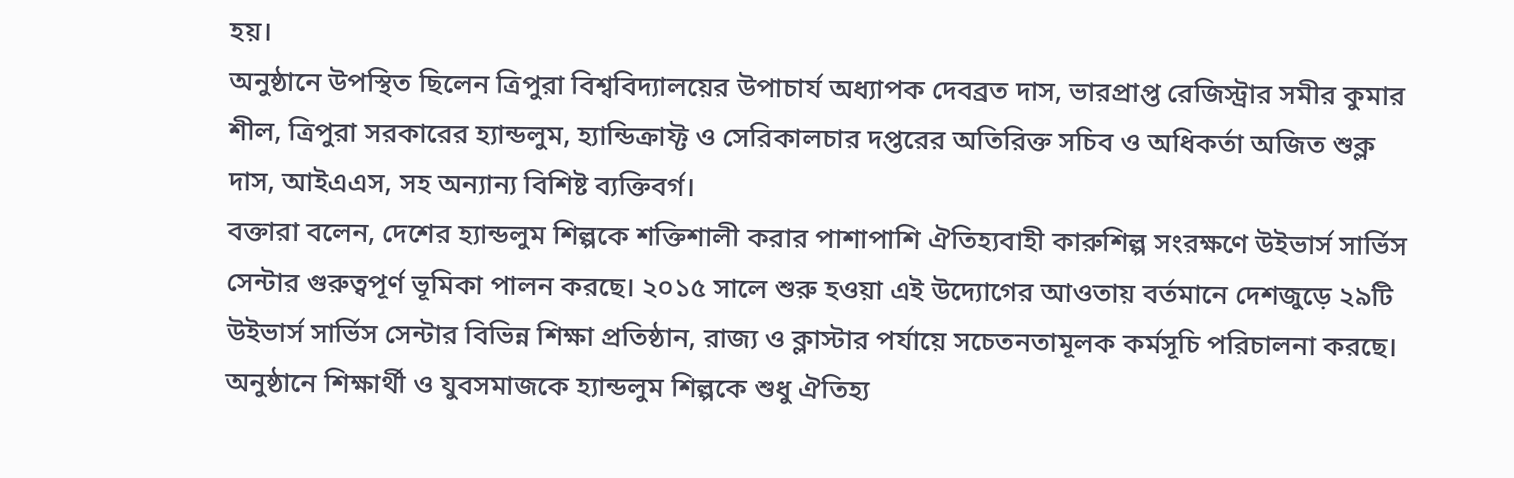হয়।
অনুষ্ঠানে উপস্থিত ছিলেন ত্রিপুরা বিশ্ববিদ্যালয়ের উপাচার্য অধ্যাপক দেবব্রত দাস, ভারপ্রাপ্ত রেজিস্ট্রার সমীর কুমার শীল, ত্রিপুরা সরকারের হ্যান্ডলুম, হ্যান্ডিক্রাফ্ট ও সেরিকালচার দপ্তরের অতিরিক্ত সচিব ও অধিকর্তা অজিত শুক্ল দাস, আইএএস, সহ অন্যান্য বিশিষ্ট ব্যক্তিবর্গ।
বক্তারা বলেন, দেশের হ্যান্ডলুম শিল্পকে শক্তিশালী করার পাশাপাশি ঐতিহ্যবাহী কারুশিল্প সংরক্ষণে উইভার্স সার্ভিস সেন্টার গুরুত্বপূর্ণ ভূমিকা পালন করছে। ২০১৫ সালে শুরু হওয়া এই উদ্যোগের আওতায় বর্তমানে দেশজুড়ে ২৯টি উইভার্স সার্ভিস সেন্টার বিভিন্ন শিক্ষা প্রতিষ্ঠান, রাজ্য ও ক্লাস্টার পর্যায়ে সচেতনতামূলক কর্মসূচি পরিচালনা করছে।
অনুষ্ঠানে শিক্ষার্থী ও যুবসমাজকে হ্যান্ডলুম শিল্পকে শুধু ঐতিহ্য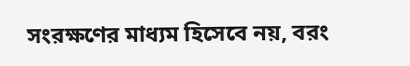সংরক্ষণের মাধ্যম হিসেবে নয়, বরং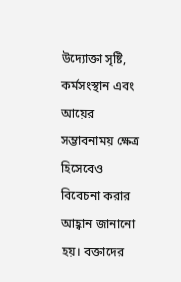উদ্যোক্তা সৃষ্টি, কর্মসংস্থান এবং আয়ের সম্ভাবনাময় ক্ষেত্র হিসেবেও বিবেচনা করার আহ্বান জানানো হয়। বক্তাদের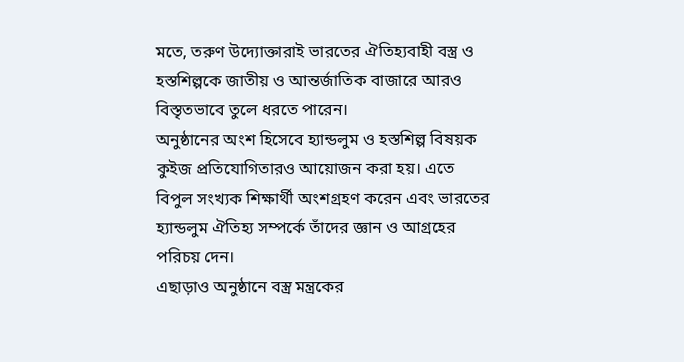মতে, তরুণ উদ্যোক্তারাই ভারতের ঐতিহ্যবাহী বস্ত্র ও হস্তশিল্পকে জাতীয় ও আন্তর্জাতিক বাজারে আরও বিস্তৃতভাবে তুলে ধরতে পারেন।
অনুষ্ঠানের অংশ হিসেবে হ্যান্ডলুম ও হস্তশিল্প বিষয়ক কুইজ প্রতিযোগিতারও আয়োজন করা হয়। এতে বিপুল সংখ্যক শিক্ষার্থী অংশগ্রহণ করেন এবং ভারতের হ্যান্ডলুম ঐতিহ্য সম্পর্কে তাঁদের জ্ঞান ও আগ্রহের পরিচয় দেন।
এছাড়াও অনুষ্ঠানে বস্ত্র মন্ত্রকের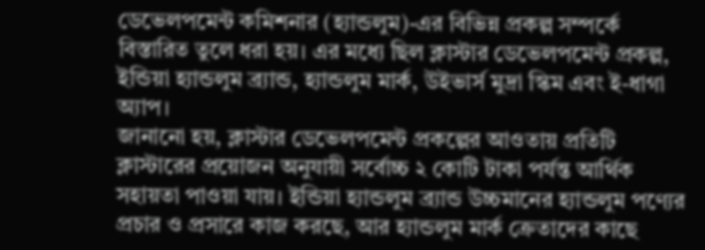ডেভেলপমেন্ট কমিশনার (হ্যান্ডলুম)-এর বিভিন্ন প্রকল্প সম্পর্কে বিস্তারিত তুলে ধরা হয়। এর মধ্যে ছিল ক্লাস্টার ডেভেলপমেন্ট প্রকল্প, ইন্ডিয়া হ্যান্ডলুম ব্র্যান্ড, হ্যান্ডলুম মার্ক, উইভার্স মুদ্রা স্কিম এবং ই-ধাগা অ্যাপ।
জানানো হয়, ক্লাস্টার ডেভেলপমেন্ট প্রকল্পের আওতায় প্রতিটি ক্লাস্টারের প্রয়োজন অনুযায়ী সর্বোচ্চ ২ কোটি টাকা পর্যন্ত আর্থিক সহায়তা পাওয়া যায়। ইন্ডিয়া হ্যান্ডলুম ব্র্যান্ড উচ্চমানের হ্যান্ডলুম পণ্যের প্রচার ও প্রসারে কাজ করছে, আর হ্যান্ডলুম মার্ক ক্রেতাদের কাছে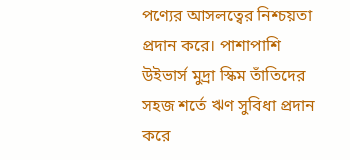পণ্যের আসলত্বের নিশ্চয়তা প্রদান করে। পাশাপাশি উইভার্স মুদ্রা স্কিম তাঁতিদের সহজ শর্তে ঋণ সুবিধা প্রদান করে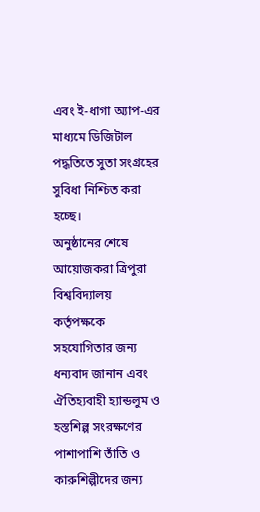এবং ই-ধাগা অ্যাপ-এর মাধ্যমে ডিজিটাল পদ্ধতিতে সুতা সংগ্রহের সুবিধা নিশ্চিত করা হচ্ছে।
অনুষ্ঠানের শেষে আয়োজকরা ত্রিপুরা বিশ্ববিদ্যালয় কর্তৃপক্ষকে সহযোগিতার জন্য ধন্যবাদ জানান এবং ঐতিহ্যবাহী হ্যান্ডলুম ও হস্তশিল্প সংরক্ষণের পাশাপাশি তাঁতি ও কারুশিল্পীদের জন্য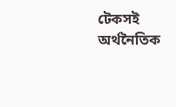টেকসই অর্থনৈতিক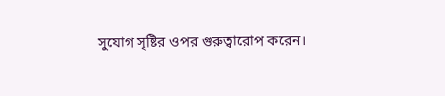সুযোগ সৃষ্টির ওপর গুরুত্বারোপ করেন।